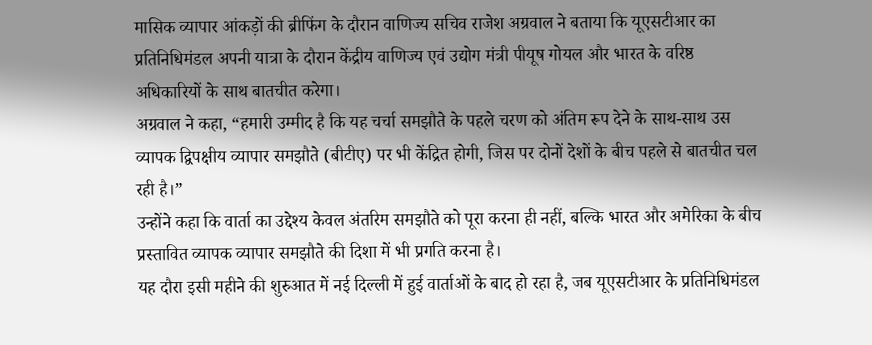मासिक व्यापार आंकड़ों की ब्रीफिंग के दौरान वाणिज्य सचिव राजेश अग्रवाल ने बताया कि यूएसटीआर का प्रतिनिधिमंडल अपनी यात्रा के दौरान केंद्रीय वाणिज्य एवं उद्योग मंत्री पीयूष गोयल और भारत के वरिष्ठ अधिकारियों के साथ बातचीत करेगा।
अग्रवाल ने कहा, “हमारी उम्मीद है कि यह चर्चा समझौते के पहले चरण को अंतिम रूप देने के साथ-साथ उस व्यापक द्विपक्षीय व्यापार समझौते (बीटीए) पर भी केंद्रित होगी, जिस पर दोनों देशों के बीच पहले से बातचीत चल रही है।”
उन्होंने कहा कि वार्ता का उद्देश्य केवल अंतरिम समझौते को पूरा करना ही नहीं, बल्कि भारत और अमेरिका के बीच प्रस्तावित व्यापक व्यापार समझौते की दिशा में भी प्रगति करना है।
यह दौरा इसी महीने की शुरुआत में नई दिल्ली में हुई वार्ताओं के बाद हो रहा है, जब यूएसटीआर के प्रतिनिधिमंडल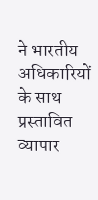ने भारतीय अधिकारियों के साथ प्रस्तावित व्यापार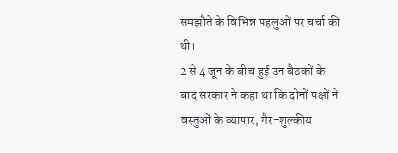समझौते के विभिन्न पहलुओं पर चर्चा की थी।
2 से 4 जून के बीच हुई उन बैठकों के बाद सरकार ने कहा था कि दोनों पक्षों ने वस्तुओं के व्यापार, गैर-शुल्कीय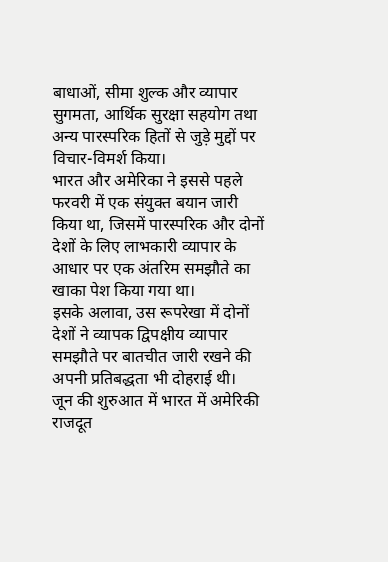बाधाओं, सीमा शुल्क और व्यापार सुगमता, आर्थिक सुरक्षा सहयोग तथा अन्य पारस्परिक हितों से जुड़े मुद्दों पर विचार-विमर्श किया।
भारत और अमेरिका ने इससे पहले फरवरी में एक संयुक्त बयान जारी किया था, जिसमें पारस्परिक और दोनों देशों के लिए लाभकारी व्यापार के आधार पर एक अंतरिम समझौते का खाका पेश किया गया था।
इसके अलावा, उस रूपरेखा में दोनों देशों ने व्यापक द्विपक्षीय व्यापार समझौते पर बातचीत जारी रखने की अपनी प्रतिबद्धता भी दोहराई थी।
जून की शुरुआत में भारत में अमेरिकी राजदूत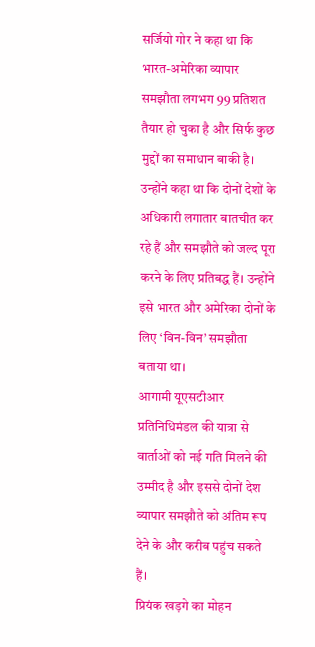सर्जियो गोर ने कहा था कि भारत-अमेरिका व्यापार समझौता लगभग 99 प्रतिशत तैयार हो चुका है और सिर्फ कुछ मुद्दों का समाधान बाकी है।
उन्होंने कहा था कि दोनों देशों के अधिकारी लगातार बातचीत कर रहे हैं और समझौते को जल्द पूरा करने के लिए प्रतिबद्ध हैं। उन्होंने इसे भारत और अमेरिका दोनों के लिए ‘विन-विन’ समझौता बताया था।
आगामी यूएसटीआर प्रतिनिधिमंडल की यात्रा से वार्ताओं को नई गति मिलने की उम्मीद है और इससे दोनों देश व्यापार समझौते को अंतिम रूप देने के और करीब पहुंच सकते हैं।
प्रियंक खड़गे का मोहन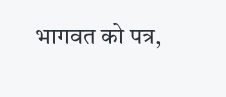भागवत को पत्र,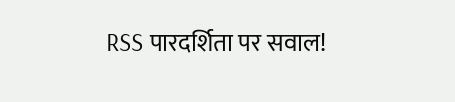RSS पारदर्शिता पर सवाल!